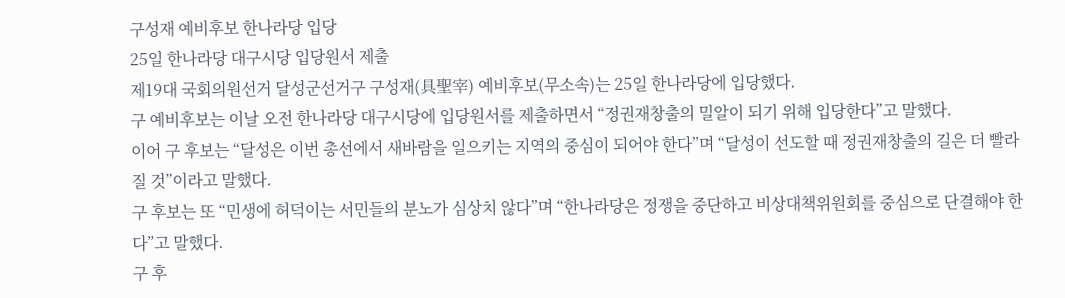구성재 예비후보 한나라당 입당
25일 한나라당 대구시당 입당원서 제출
제19대 국회의원선거 달성군선거구 구성재(具聖宰) 예비후보(무소속)는 25일 한나라당에 입당했다.
구 예비후보는 이날 오전 한나라당 대구시당에 입당원서를 제출하면서 “정권재창출의 밀알이 되기 위해 입당한다”고 말했다.
이어 구 후보는 “달성은 이번 총선에서 새바람을 일으키는 지역의 중심이 되어야 한다”며 “달성이 선도할 때 정권재창출의 길은 더 빨라 질 것”이라고 말했다.
구 후보는 또 “민생에 허덕이는 서민들의 분노가 심상치 않다”며 “한나라당은 정쟁을 중단하고 비상대책위원회를 중심으로 단결해야 한다”고 말했다.
구 후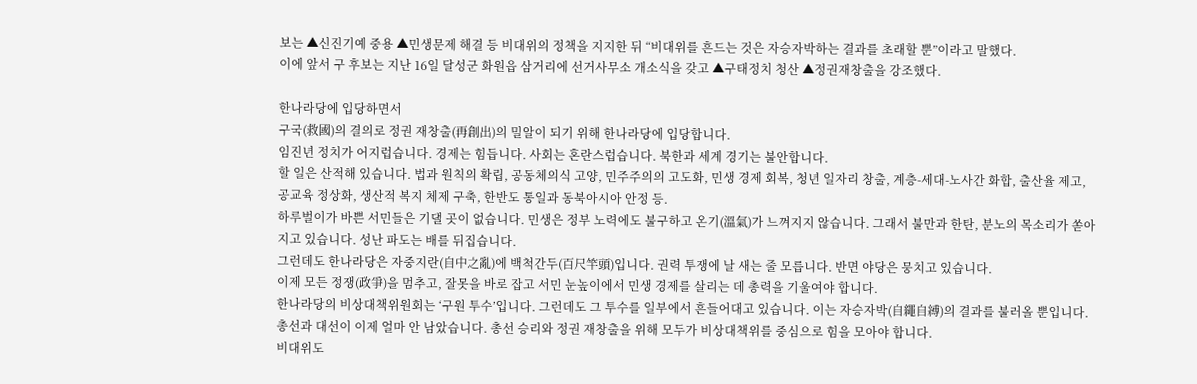보는 ▲신진기예 중용 ▲민생문제 해결 등 비대위의 정책을 지지한 뒤 “비대위를 흔드는 것은 자승자박하는 결과를 초래할 뿐”이라고 말했다.
이에 앞서 구 후보는 지난 16일 달성군 화원읍 삼거리에 선거사무소 개소식을 갖고 ▲구태정치 청산 ▲정권재창출을 강조했다.

한나라당에 입당하면서
구국(救國)의 결의로 정권 재창출(再創出)의 밀알이 되기 위해 한나라당에 입당합니다.
임진년 정치가 어지럽습니다. 경제는 힘듭니다. 사회는 혼란스럽습니다. 북한과 세계 경기는 불안합니다.
할 일은 산적해 있습니다. 법과 원칙의 확립, 공동체의식 고양, 민주주의의 고도화, 민생 경제 회복, 청년 일자리 창출, 계층-세대-노사간 화합, 출산율 제고, 공교육 정상화, 생산적 복지 체제 구축, 한반도 통일과 동북아시아 안정 등.
하루벌이가 바쁜 서민들은 기댈 곳이 없습니다. 민생은 정부 노력에도 불구하고 온기(溫氣)가 느껴지지 않습니다. 그래서 불만과 한탄, 분노의 목소리가 쏟아지고 있습니다. 성난 파도는 배를 뒤집습니다.
그런데도 한나라당은 자중지란(自中之亂)에 백척간두(百尺竿頭)입니다. 권력 투쟁에 날 새는 줄 모릅니다. 반면 야당은 뭉치고 있습니다.
이제 모든 정쟁(政爭)을 멈추고, 잘못을 바로 잡고 서민 눈높이에서 민생 경제를 살리는 데 총력을 기울여야 합니다.
한나라당의 비상대책위원회는 ‘구원 투수’입니다. 그런데도 그 투수를 일부에서 흔들어대고 있습니다. 이는 자승자박(自繩自縛)의 결과를 불러올 뿐입니다.
총선과 대선이 이제 얼마 안 남았습니다. 총선 승리와 정권 재창출을 위해 모두가 비상대책위를 중심으로 힘을 모아야 합니다.
비대위도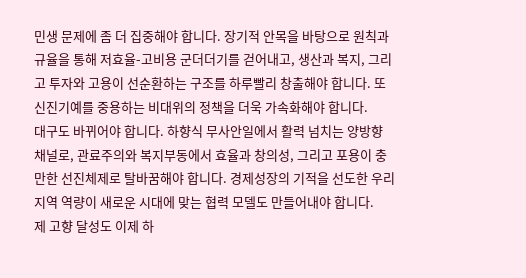민생 문제에 좀 더 집중해야 합니다. 장기적 안목을 바탕으로 원칙과 규율을 통해 저효율-고비용 군더더기를 걷어내고, 생산과 복지, 그리고 투자와 고용이 선순환하는 구조를 하루빨리 창출해야 합니다. 또 신진기예를 중용하는 비대위의 정책을 더욱 가속화해야 합니다.
대구도 바뀌어야 합니다. 하향식 무사안일에서 활력 넘치는 양방향 채널로, 관료주의와 복지부동에서 효율과 창의성, 그리고 포용이 충만한 선진체제로 탈바꿈해야 합니다. 경제성장의 기적을 선도한 우리 지역 역량이 새로운 시대에 맞는 협력 모델도 만들어내야 합니다.
제 고향 달성도 이제 하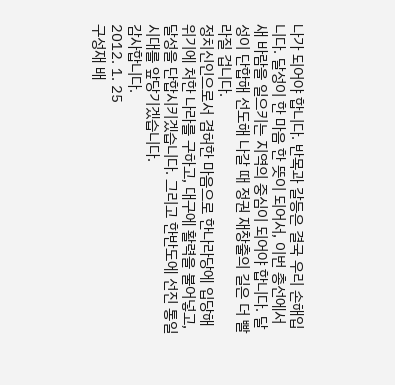나가 되어야 합니다. 반목과 갈등은 결국 우리 손해입니다. 달성이 한 마음 한 뜻이 되어서, 이번 총선에서 새 바람을 일으키는 지역의 중심이 되어야 합니다. 달성이 단합해 선도해 나갈 때 정권 재창출의 길은 더 빨라질 겁니다.
정치신인으로서 겸허한 마음으로 한나라당에 입당해 위기에 처한 나라를 구하고, 대구에 활력을 불어넣고, 달성을 단합시키겠습니다. 그리고 한반도에 선진 통일 시대를 앞당기겠습니다.
감사합니다.
2012. 1. 25
구성재 배